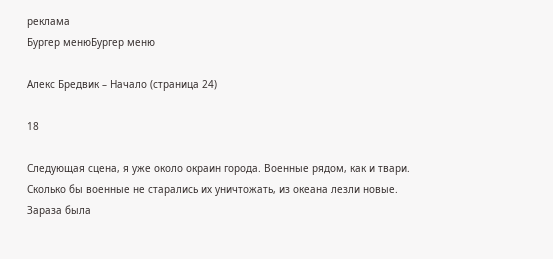реклама
Бургер менюБургер меню

Алекс Бредвик – Начало (страница 24)

18

Следующая сцена, я уже около окраин города. Военные рядом, как и твари. Сколько бы военные не старались их уничтожать, из океана лезли новые. Зараза была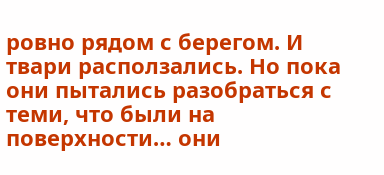ровно рядом с берегом. И твари расползались. Но пока они пытались разобраться с теми, что были на поверхности… они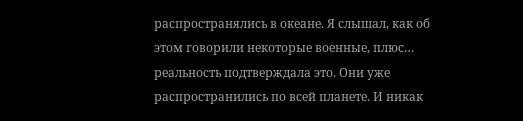распространялись в океане. Я слышал, как об этом говорили некоторые военные, плюс… реальность подтверждала это. Они уже распространились по всей планете. И никак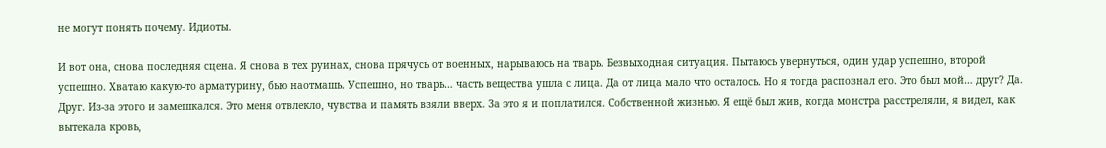не могут понять почему. Идиоты.

И вот она, снова последняя сцена. Я снова в тех руинах, снова прячусь от военных, нарываюсь на тварь. Безвыходная ситуация. Пытаюсь увернуться, один удар успешно, второй успешно. Хватаю какую-то арматурину, бью наотмашь. Успешно, но тварь… часть вещества ушла с лица. Да от лица мало что осталось. Но я тогда распознал его. Это был мой… друг? Да. Друг. Из-за этого и замешкался. Это меня отвлекло, чувства и память взяли вверх. За это я и поплатился. Собственной жизнью. Я ещё был жив, когда монстра расстреляли, я видел, как вытекала кровь,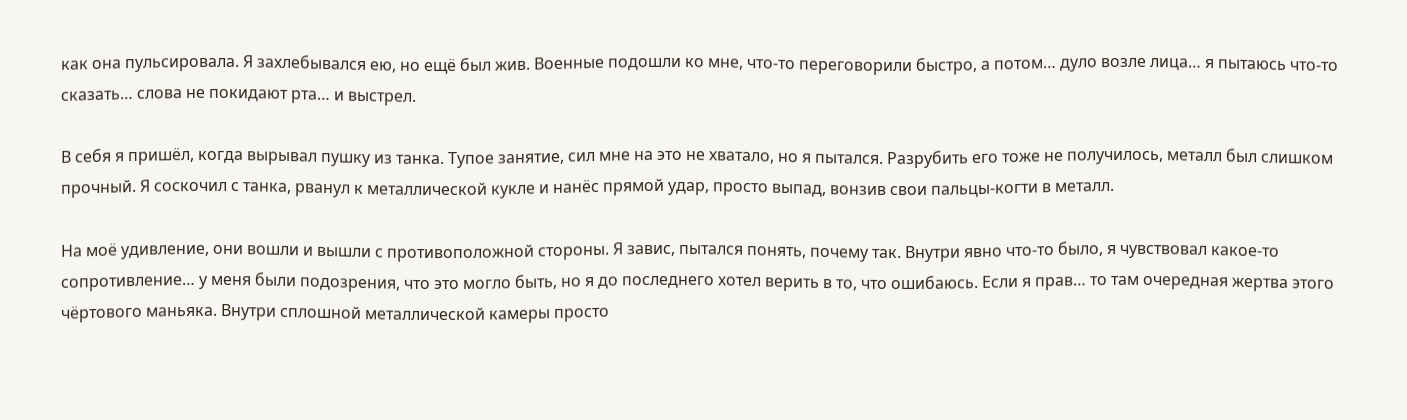как она пульсировала. Я захлебывался ею, но ещё был жив. Военные подошли ко мне, что-то переговорили быстро, а потом… дуло возле лица… я пытаюсь что-то сказать… слова не покидают рта… и выстрел.

В себя я пришёл, когда вырывал пушку из танка. Тупое занятие, сил мне на это не хватало, но я пытался. Разрубить его тоже не получилось, металл был слишком прочный. Я соскочил с танка, рванул к металлической кукле и нанёс прямой удар, просто выпад, вонзив свои пальцы-когти в металл.

На моё удивление, они вошли и вышли с противоположной стороны. Я завис, пытался понять, почему так. Внутри явно что-то было, я чувствовал какое-то сопротивление… у меня были подозрения, что это могло быть, но я до последнего хотел верить в то, что ошибаюсь. Если я прав… то там очередная жертва этого чёртового маньяка. Внутри сплошной металлической камеры просто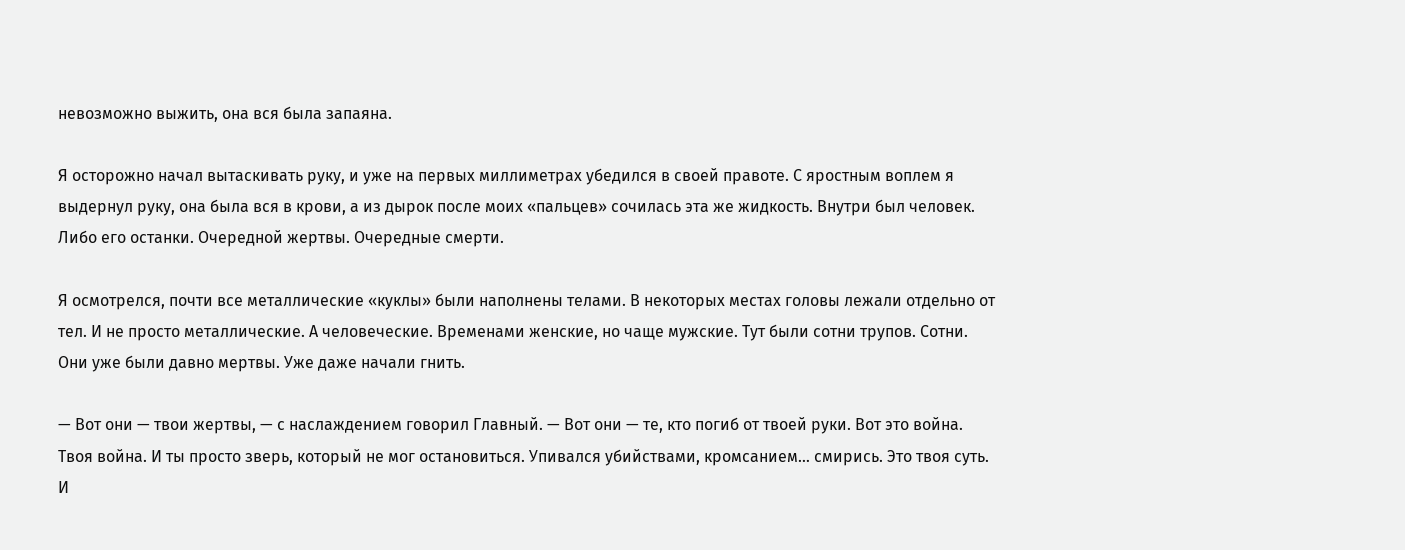невозможно выжить, она вся была запаяна.

Я осторожно начал вытаскивать руку, и уже на первых миллиметрах убедился в своей правоте. С яростным воплем я выдернул руку, она была вся в крови, а из дырок после моих «пальцев» сочилась эта же жидкость. Внутри был человек. Либо его останки. Очередной жертвы. Очередные смерти.

Я осмотрелся, почти все металлические «куклы» были наполнены телами. В некоторых местах головы лежали отдельно от тел. И не просто металлические. А человеческие. Временами женские, но чаще мужские. Тут были сотни трупов. Сотни. Они уже были давно мертвы. Уже даже начали гнить.

— Вот они — твои жертвы, — с наслаждением говорил Главный. — Вот они — те, кто погиб от твоей руки. Вот это война. Твоя война. И ты просто зверь, который не мог остановиться. Упивался убийствами, кромсанием… смирись. Это твоя суть. И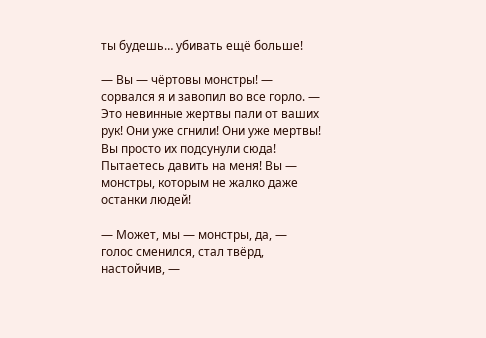ты будешь… убивать ещё больше!

— Вы — чёртовы монстры! — сорвался я и завопил во все горло. — Это невинные жертвы пали от ваших рук! Они уже сгнили! Они уже мертвы! Вы просто их подсунули сюда! Пытаетесь давить на меня! Вы — монстры, которым не жалко даже останки людей!

— Может, мы — монстры, да, — голос сменился, стал твёрд, настойчив, —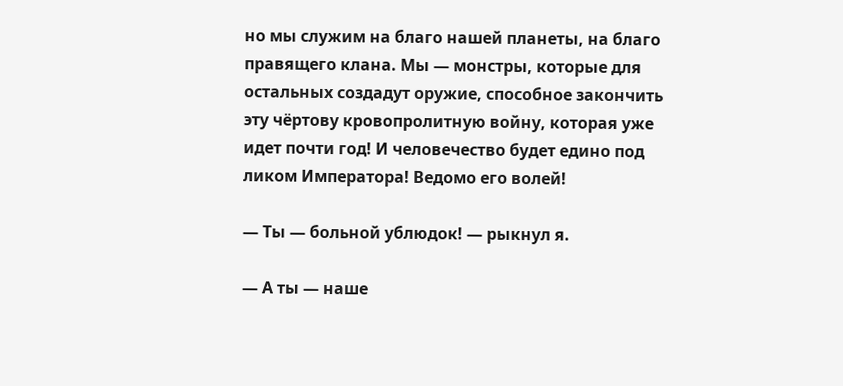но мы служим на благо нашей планеты, на благо правящего клана. Мы — монстры, которые для остальных создадут оружие, способное закончить эту чёртову кровопролитную войну, которая уже идет почти год! И человечество будет едино под ликом Императора! Ведомо его волей!

— Ты — больной ублюдок! — рыкнул я.

— А ты — наше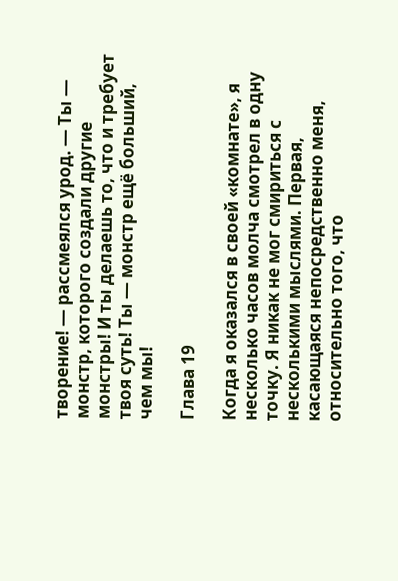творение! — рассмеялся урод. — Ты — монстр, которого создали другие монстры! И ты делаешь то, что и требует твоя суть! Ты — монстр ещё больший, чем мы!

Глава 19

Когда я оказался в своей «комнате», я несколько часов молча смотрел в одну точку. Я никак не мог смириться с несколькими мыслями. Первая, касающаяся непосредственно меня, относительно того, что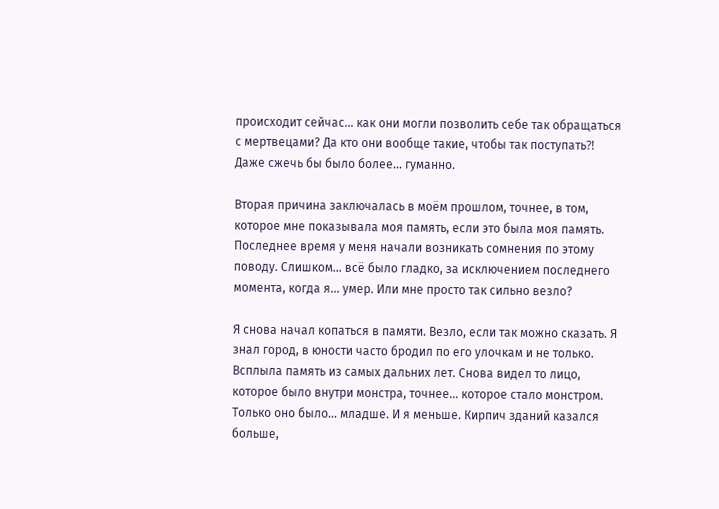происходит сейчас… как они могли позволить себе так обращаться с мертвецами? Да кто они вообще такие, чтобы так поступать⁈ Даже сжечь бы было более… гуманно.

Вторая причина заключалась в моём прошлом, точнее, в том, которое мне показывала моя память, если это была моя память. Последнее время у меня начали возникать сомнения по этому поводу. Слишком… всё было гладко, за исключением последнего момента, когда я… умер. Или мне просто так сильно везло?

Я снова начал копаться в памяти. Везло, если так можно сказать. Я знал город, в юности часто бродил по его улочкам и не только. Всплыла память из самых дальних лет. Снова видел то лицо, которое было внутри монстра, точнее… которое стало монстром. Только оно было… младше. И я меньше. Кирпич зданий казался больше,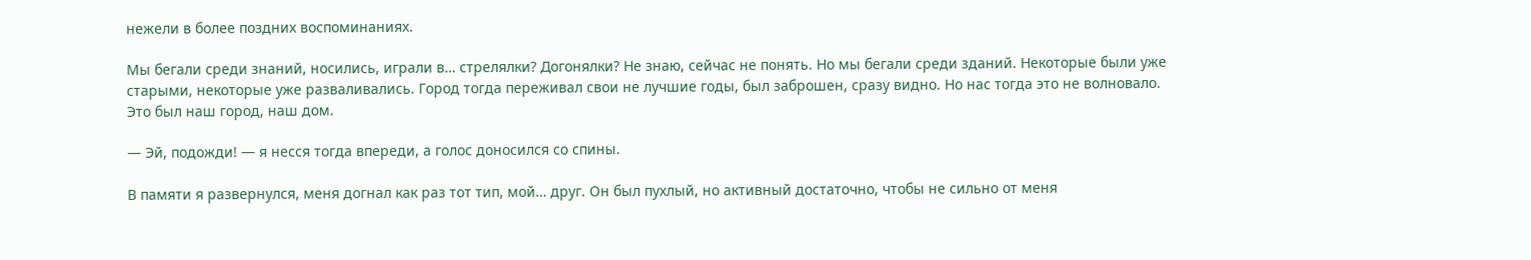нежели в более поздних воспоминаниях.

Мы бегали среди знаний, носились, играли в… стрелялки? Догонялки? Не знаю, сейчас не понять. Но мы бегали среди зданий. Некоторые были уже старыми, некоторые уже разваливались. Город тогда переживал свои не лучшие годы, был заброшен, сразу видно. Но нас тогда это не волновало. Это был наш город, наш дом.

— Эй, подожди! — я несся тогда впереди, а голос доносился со спины.

В памяти я развернулся, меня догнал как раз тот тип, мой… друг. Он был пухлый, но активный достаточно, чтобы не сильно от меня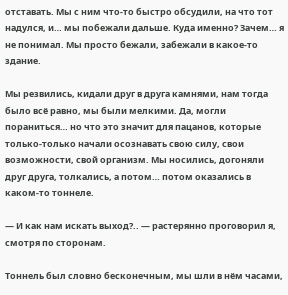отставать. Мы с ним что-то быстро обсудили, на что тот надулся, и… мы побежали дальше. Куда именно? Зачем… я не понимал. Мы просто бежали, забежали в какое-то здание.

Мы резвились, кидали друг в друга камнями, нам тогда было всё равно, мы были мелкими. Да, могли пораниться… но что это значит для пацанов, которые только-только начали осознавать свою силу, свои возможности, свой организм. Мы носились, догоняли друг друга, толкались, а потом… потом оказались в каком-то тоннеле.

— И как нам искать выход?.. — растерянно проговорил я, смотря по сторонам.

Тоннель был словно бесконечным, мы шли в нём часами,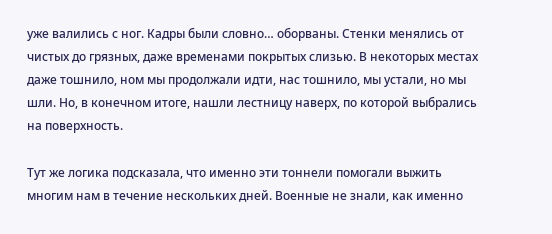уже валились с ног. Кадры были словно… оборваны. Стенки менялись от чистых до грязных, даже временами покрытых слизью. В некоторых местах даже тошнило, ном мы продолжали идти, нас тошнило, мы устали, но мы шли. Но, в конечном итоге, нашли лестницу наверх, по которой выбрались на поверхность.

Тут же логика подсказала, что именно эти тоннели помогали выжить многим нам в течение нескольких дней. Военные не знали, как именно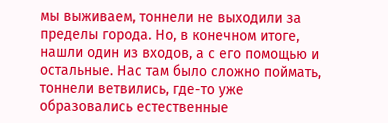мы выживаем, тоннели не выходили за пределы города. Но, в конечном итоге, нашли один из входов, а с его помощью и остальные. Нас там было сложно поймать, тоннели ветвились, где-то уже образовались естественные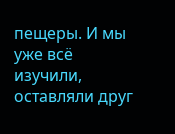пещеры. И мы уже всё изучили, оставляли друг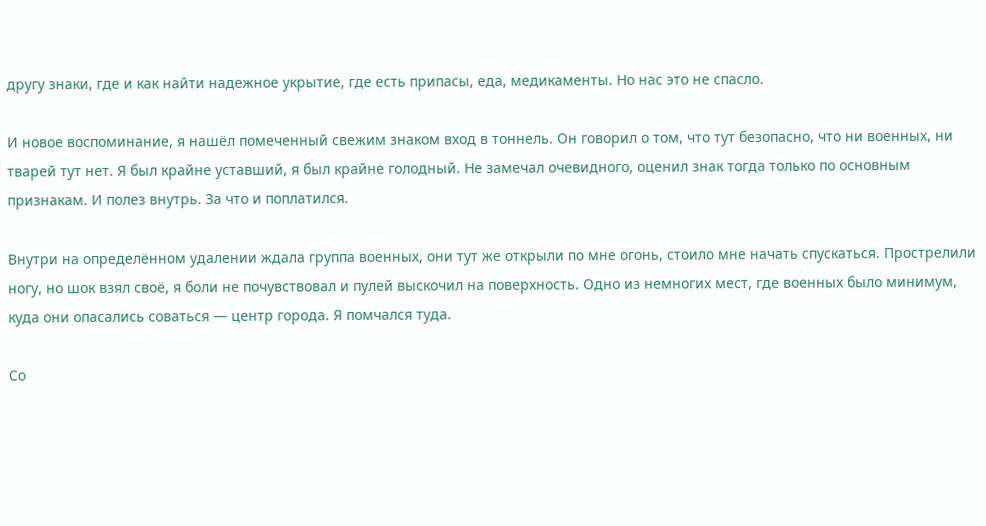другу знаки, где и как найти надежное укрытие, где есть припасы, еда, медикаменты. Но нас это не спасло.

И новое воспоминание, я нашёл помеченный свежим знаком вход в тоннель. Он говорил о том, что тут безопасно, что ни военных, ни тварей тут нет. Я был крайне уставший, я был крайне голодный. Не замечал очевидного, оценил знак тогда только по основным признакам. И полез внутрь. За что и поплатился.

Внутри на определённом удалении ждала группа военных, они тут же открыли по мне огонь, стоило мне начать спускаться. Прострелили ногу, но шок взял своё, я боли не почувствовал и пулей выскочил на поверхность. Одно из немногих мест, где военных было минимум, куда они опасались соваться — центр города. Я помчался туда.

Со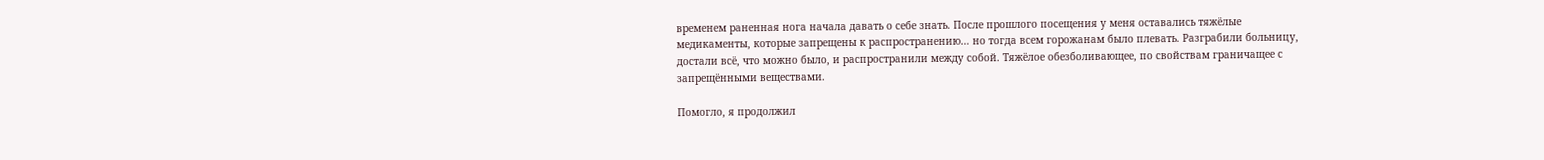временем раненная нога начала давать о себе знать. После прошлого посещения у меня оставались тяжёлые медикаменты, которые запрещены к распространению… но тогда всем горожанам было плевать. Разграбили больницу, достали всё, что можно было, и распространили между собой. Тяжёлое обезболивающее, по свойствам граничащее с запрещёнными веществами.

Помогло, я продолжил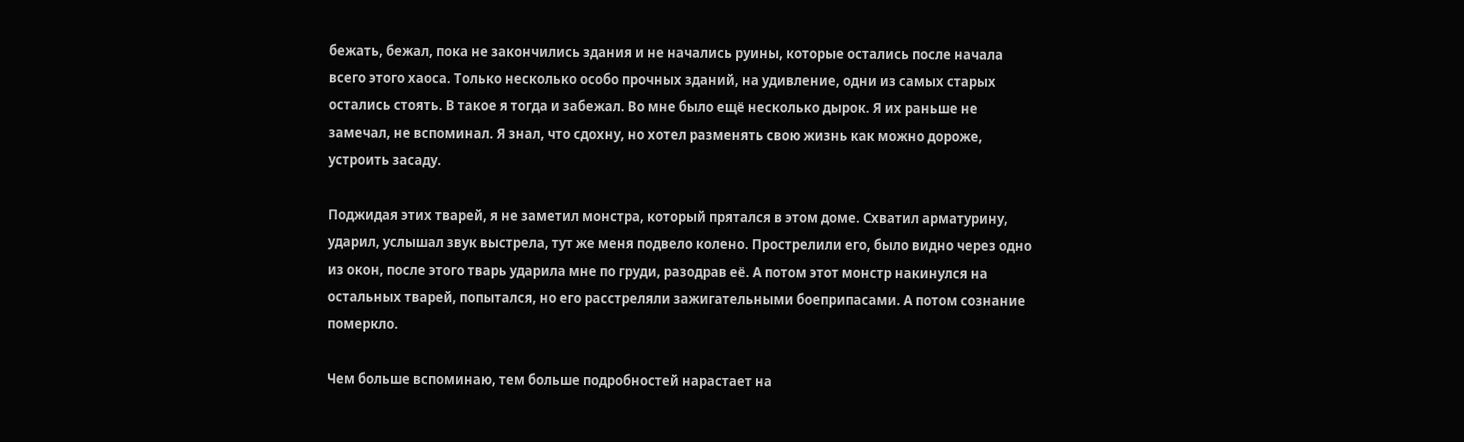бежать, бежал, пока не закончились здания и не начались руины, которые остались после начала всего этого хаоса. Только несколько особо прочных зданий, на удивление, одни из самых старых остались стоять. В такое я тогда и забежал. Во мне было ещё несколько дырок. Я их раньше не замечал, не вспоминал. Я знал, что сдохну, но хотел разменять свою жизнь как можно дороже, устроить засаду.

Поджидая этих тварей, я не заметил монстра, который прятался в этом доме. Схватил арматурину, ударил, услышал звук выстрела, тут же меня подвело колено. Прострелили его, было видно через одно из окон, после этого тварь ударила мне по груди, разодрав её. А потом этот монстр накинулся на остальных тварей, попытался, но его расстреляли зажигательными боеприпасами. А потом сознание померкло.

Чем больше вспоминаю, тем больше подробностей нарастает на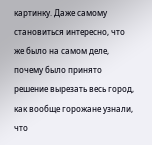картинку. Даже самому становиться интересно, что же было на самом деле, почему было принято решение вырезать весь город, как вообще горожане узнали, что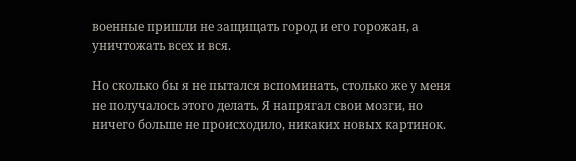военные пришли не защищать город и его горожан, а уничтожать всех и вся.

Но сколько бы я не пытался вспоминать, столько же у меня не получалось этого делать. Я напрягал свои мозги, но ничего больше не происходило, никаких новых картинок.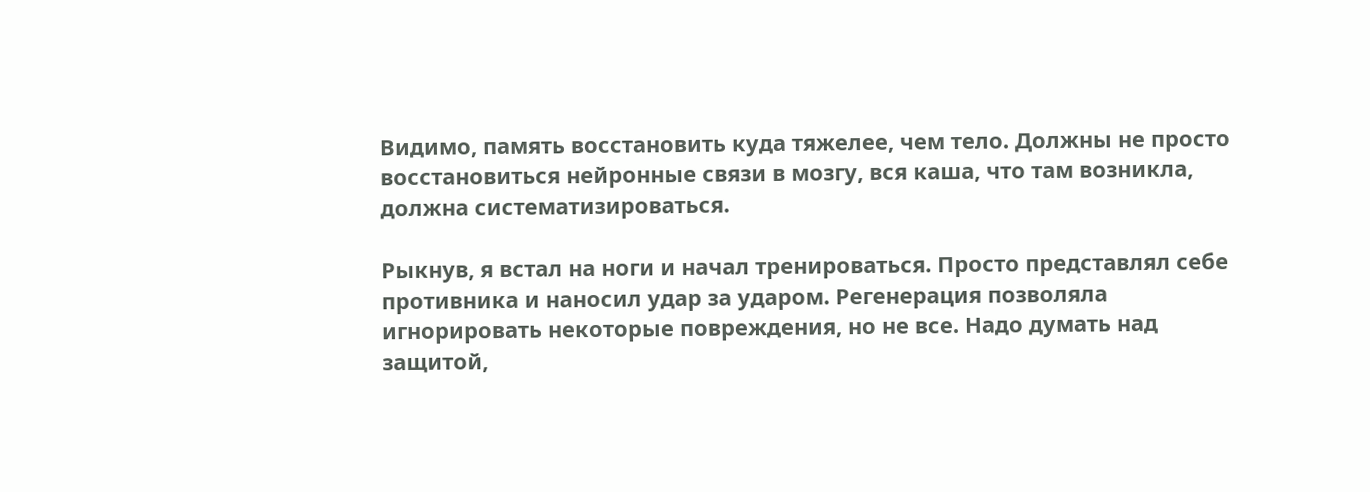Видимо, память восстановить куда тяжелее, чем тело. Должны не просто восстановиться нейронные связи в мозгу, вся каша, что там возникла, должна систематизироваться.

Рыкнув, я встал на ноги и начал тренироваться. Просто представлял себе противника и наносил удар за ударом. Регенерация позволяла игнорировать некоторые повреждения, но не все. Надо думать над защитой,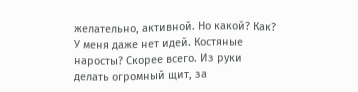желательно, активной. Но какой? Как? У меня даже нет идей. Костяные наросты? Скорее всего. Из руки делать огромный щит, за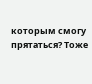которым смогу прятаться? Тоже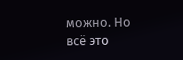можно. Но всё это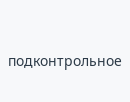подконтрольное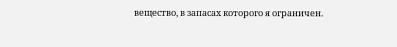вещество, в запасах которого я ограничен.